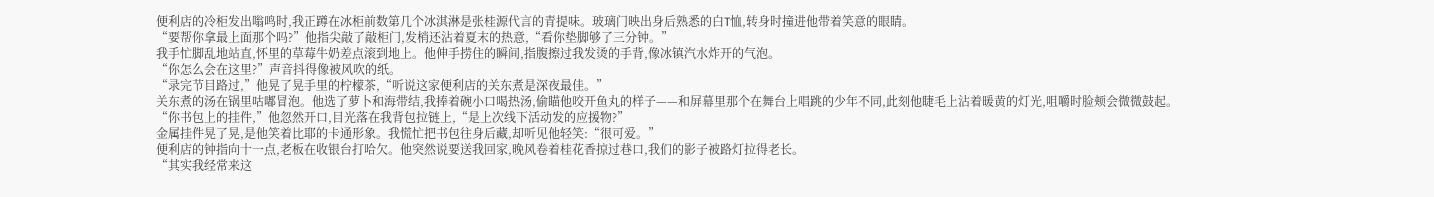便利店的冷柜发出嗡鸣时,我正蹲在冰柜前数第几个冰淇淋是张桂源代言的青提味。玻璃门映出身后熟悉的白T恤,转身时撞进他带着笑意的眼睛。
“要帮你拿最上面那个吗?”他指尖敲了敲柜门,发梢还沾着夏末的热意,“看你垫脚够了三分钟。”
我手忙脚乱地站直,怀里的草莓牛奶差点滚到地上。他伸手捞住的瞬间,指腹擦过我发烫的手背,像冰镇汽水炸开的气泡。
“你怎么会在这里?”声音抖得像被风吹的纸。
“录完节目路过,”他晃了晃手里的柠檬茶,“听说这家便利店的关东煮是深夜最佳。”
关东煮的汤在锅里咕嘟冒泡。他选了萝卜和海带结,我捧着碗小口喝热汤,偷瞄他咬开鱼丸的样子——和屏幕里那个在舞台上唱跳的少年不同,此刻他睫毛上沾着暖黄的灯光,咀嚼时脸颊会微微鼓起。
“你书包上的挂件,”他忽然开口,目光落在我背包拉链上,“是上次线下活动发的应援物?”
金属挂件晃了晃,是他笑着比耶的卡通形象。我慌忙把书包往身后藏,却听见他轻笑:“很可爱。”
便利店的钟指向十一点,老板在收银台打哈欠。他突然说要送我回家,晚风卷着桂花香掠过巷口,我们的影子被路灯拉得老长。
“其实我经常来这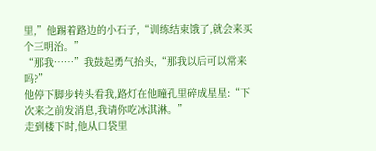里,”他踢着路边的小石子,“训练结束饿了,就会来买个三明治。”
“那我……”我鼓起勇气抬头,“那我以后可以常来吗?”
他停下脚步转头看我,路灯在他瞳孔里碎成星星:“下次来之前发消息,我请你吃冰淇淋。”
走到楼下时,他从口袋里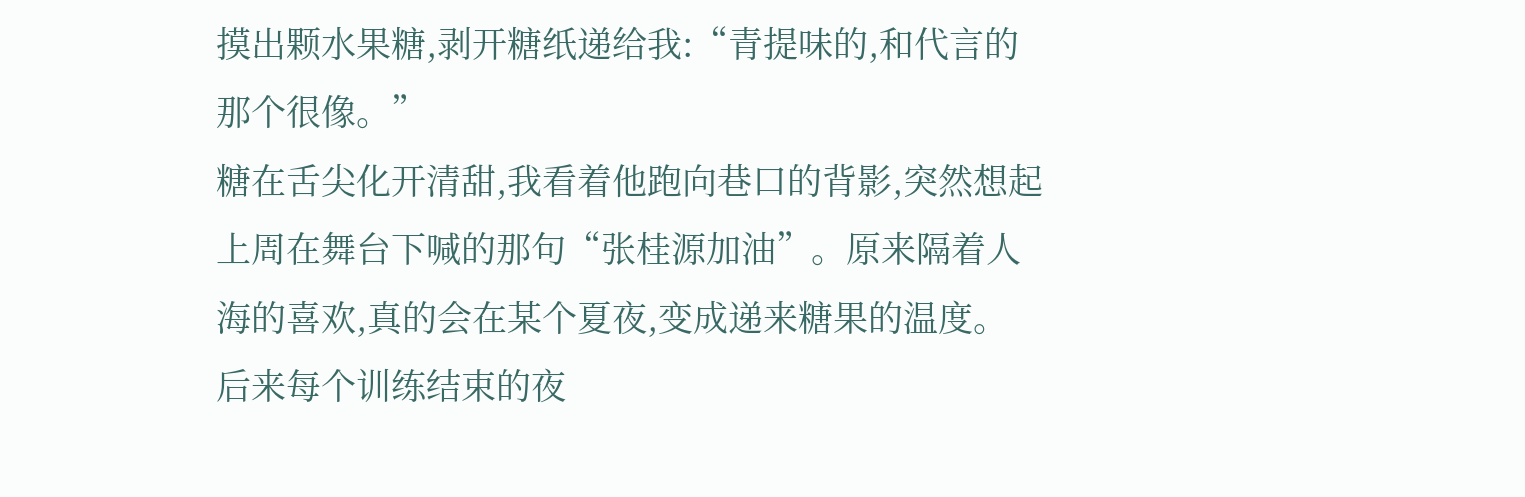摸出颗水果糖,剥开糖纸递给我:“青提味的,和代言的那个很像。”
糖在舌尖化开清甜,我看着他跑向巷口的背影,突然想起上周在舞台下喊的那句“张桂源加油”。原来隔着人海的喜欢,真的会在某个夏夜,变成递来糖果的温度。
后来每个训练结束的夜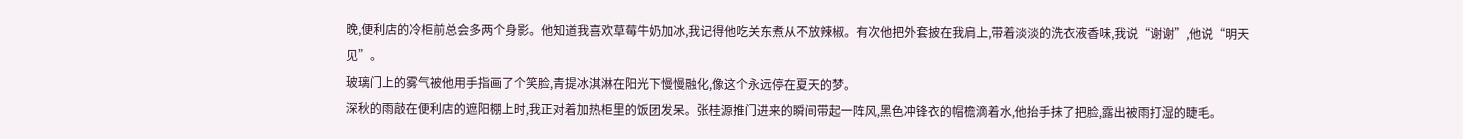晚,便利店的冷柜前总会多两个身影。他知道我喜欢草莓牛奶加冰,我记得他吃关东煮从不放辣椒。有次他把外套披在我肩上,带着淡淡的洗衣液香味,我说“谢谢”,他说“明天见”。
玻璃门上的雾气被他用手指画了个笑脸,青提冰淇淋在阳光下慢慢融化,像这个永远停在夏天的梦。
深秋的雨敲在便利店的遮阳棚上时,我正对着加热柜里的饭团发呆。张桂源推门进来的瞬间带起一阵风,黑色冲锋衣的帽檐滴着水,他抬手抹了把脸,露出被雨打湿的睫毛。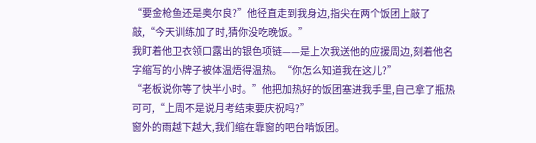“要金枪鱼还是奥尔良?”他径直走到我身边,指尖在两个饭团上敲了敲,“今天训练加了时,猜你没吃晚饭。”
我盯着他卫衣领口露出的银色项链——是上次我送他的应援周边,刻着他名字缩写的小牌子被体温焐得温热。“你怎么知道我在这儿?”
“老板说你等了快半小时。”他把加热好的饭团塞进我手里,自己拿了瓶热可可,“上周不是说月考结束要庆祝吗?”
窗外的雨越下越大,我们缩在靠窗的吧台啃饭团。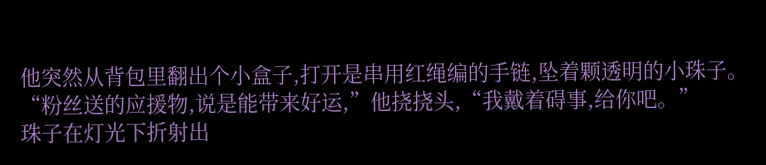他突然从背包里翻出个小盒子,打开是串用红绳编的手链,坠着颗透明的小珠子。“粉丝送的应援物,说是能带来好运,”他挠挠头,“我戴着碍事,给你吧。”
珠子在灯光下折射出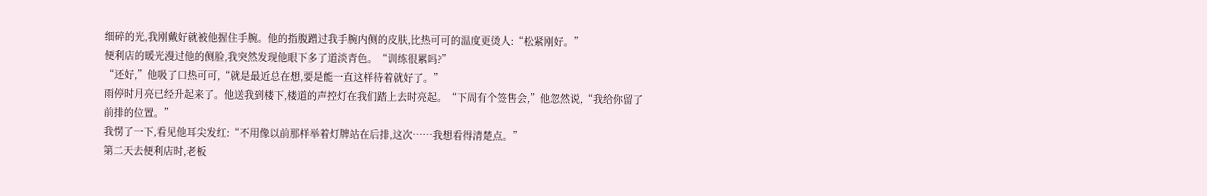细碎的光,我刚戴好就被他握住手腕。他的指腹蹭过我手腕内侧的皮肤,比热可可的温度更烫人:“松紧刚好。”
便利店的暖光漫过他的侧脸,我突然发现他眼下多了道淡青色。“训练很累吗?”
“还好,”他吸了口热可可,“就是最近总在想,要是能一直这样待着就好了。”
雨停时月亮已经升起来了。他送我到楼下,楼道的声控灯在我们踏上去时亮起。“下周有个签售会,”他忽然说,“我给你留了前排的位置。”
我愣了一下,看见他耳尖发红:“不用像以前那样举着灯牌站在后排,这次……我想看得清楚点。”
第二天去便利店时,老板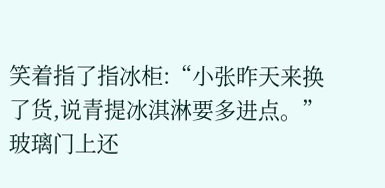笑着指了指冰柜:“小张昨天来换了货,说青提冰淇淋要多进点。”玻璃门上还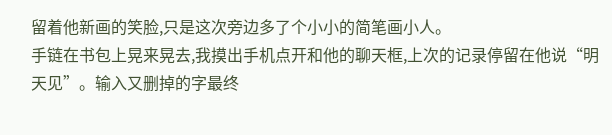留着他新画的笑脸,只是这次旁边多了个小小的简笔画小人。
手链在书包上晃来晃去,我摸出手机点开和他的聊天框,上次的记录停留在他说“明天见”。输入又删掉的字最终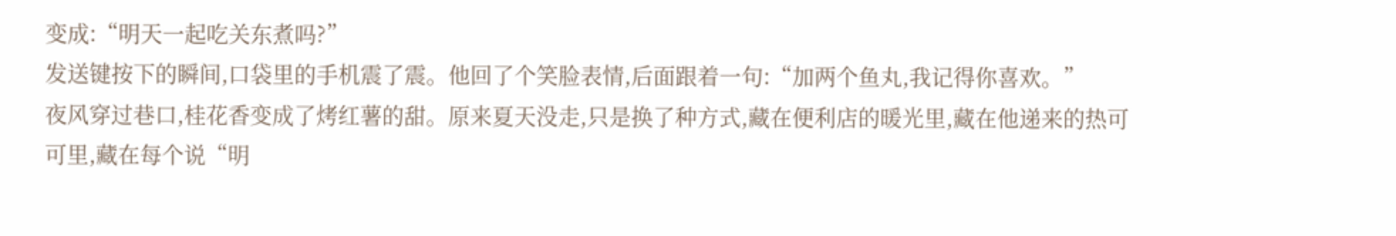变成:“明天一起吃关东煮吗?”
发送键按下的瞬间,口袋里的手机震了震。他回了个笑脸表情,后面跟着一句:“加两个鱼丸,我记得你喜欢。”
夜风穿过巷口,桂花香变成了烤红薯的甜。原来夏天没走,只是换了种方式,藏在便利店的暖光里,藏在他递来的热可可里,藏在每个说“明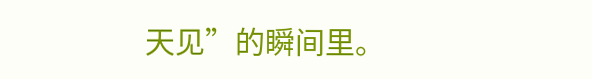天见”的瞬间里。